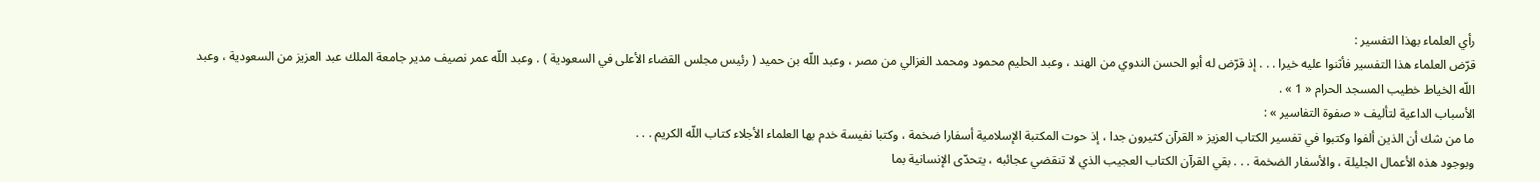رأي العلماء بهذا التفسير :
قرّض العلماء هذا التفسير فأثنوا عليه خيرا . . . إذ قرّض له أبو الحسن الندوي من الهند ، وعبد الحليم محمود ومحمد الغزالي من مصر ، وعبد اللّه بن حميد ( رئيس مجلس القضاء الأعلى في السعودية ) . وعبد اللّه عمر نصيف مدير جامعة الملك عبد العزيز من السعودية ، وعبد اللّه الخياط خطيب المسجد الحرام « 1 » .
الأسباب الداعية لتأليف « صفوة التفاسير » :
ما من شك أن الذين ألفوا وكتبوا في تفسير الكتاب العزيز « القرآن كثيرون جدا ، إذ حوت المكتبة الإسلامية أسفارا ضخمة ، وكتبا نفيسة خدم بها العلماء الأجلاء كتاب اللّه الكريم . . .
وبوجود هذه الأعمال الجليلة ، والأسفار الضخمة . . . بقي القرآن الكتاب العجيب الذي لا تنقضي عجائبه ، يتحدّى الإنسانية بما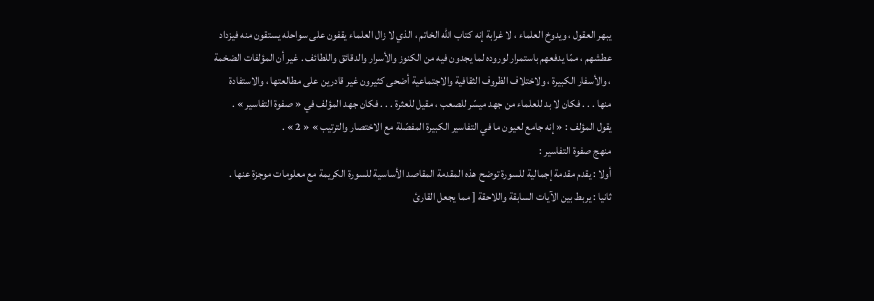يبهر العقول ، ويدوخ العلماء ، لا غرابة إنه كتاب اللّه الخاتم ، الذي لا زال العلماء يقفون على سواحله يستقون منه فيزداد عطشهم ، ممّا يدفعهم باستمرار لوروده لما يجدون فيه من الكنوز والأسرار والدقائق واللطائف . غير أن المؤلفات الضخمة ، والأسفار الكبيرة ، ولاختلاف الظروف الثقافية والاجتماعية أضحى كثيرون غير قادرين على مطالعتها ، والاستفادة منها . . . فكان لا بد للعلماء من جهد ميسّر للصعب ، مقيل للعثرة . . . فكان جهد المؤلف في « صفوة التفاسير » .
يقول المؤلف : « إنه جامع لعيون ما في التفاسير الكبيرة المفصّلة مع الاختصار والترتيب » « 2 » .
منهج صفوة التفاسير :
أولا : يقدم مقدمة إجمالية للسورة توضح هذه المقدمة المقاصد الأساسية للسورة الكريمة مع معلومات موجزة عنها .
ثانيا : يربط بين الآيات السابقة واللاحقة [ مما يجعل القارئ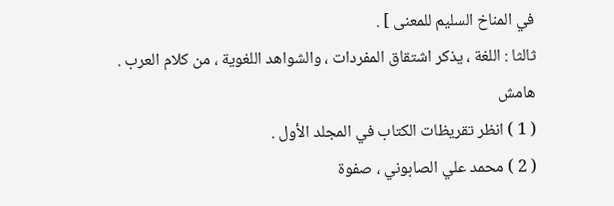في المناخ السليم للمعنى ] .
ثالثا : اللغة ، يذكر اشتقاق المفردات ، والشواهد اللغوية ، من كلام العرب .
هامش
( 1 ) انظر تقريظات الكتاب في المجلد الأول .
( 2 ) محمد علي الصابوني ، صفوة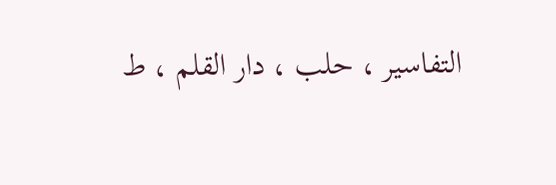التفاسير ، حلب ، دار القلم ، ط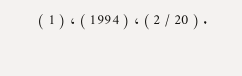( 1 ) ، ( 1994 ) ، ( 2 / 20 ) .